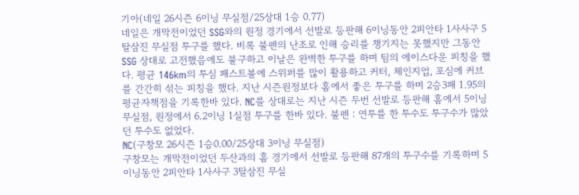기아(네일 26시즌 6이닝 무실점/25상대 1승 0.77)
네일은 개막전이었던 SSG와의 원정 경기에서 선발로 등판해 6이닝동안 2피안타 1사사구 5탈삼진 무실점 투구를 했다. 비록 불펜의 난조로 인해 승리를 챙기지는 못했지만 그동안 SSG 상대로 고전했음에도 불구하고 이날은 완벽한 투구를 하며 팀의 에이스다운 피칭을 했다. 평균 146km의 투심 패스트볼에 스위퍼를 많이 활용하고 커터, 체인지업, 포심에 커브를 간간히 섞는 피칭을 했다. 지난 시즌원정보다 홈에서 좋은 투구를 하며 2승3패 1.95의 평균자책점을 기록한바 있다. NC를 상대로는 지난 시즌 두번 선발로 등판해 홈에서 5이닝 무실점, 원정에서 6.2이닝 1실점 투구를 한바 있다. 불펜 : 연투를 한 투수도 투구수가 많았던 투수도 없었다.
NC(구창모 26시즌 1승0.00/25상대 3이닝 무실점)
구창모는 개막전이었던 두산과의 홈 경기에서 선발로 등판해 87개의 투구수를 기록하며 5이닝동안 2피안타 1사사구 3탈삼진 무실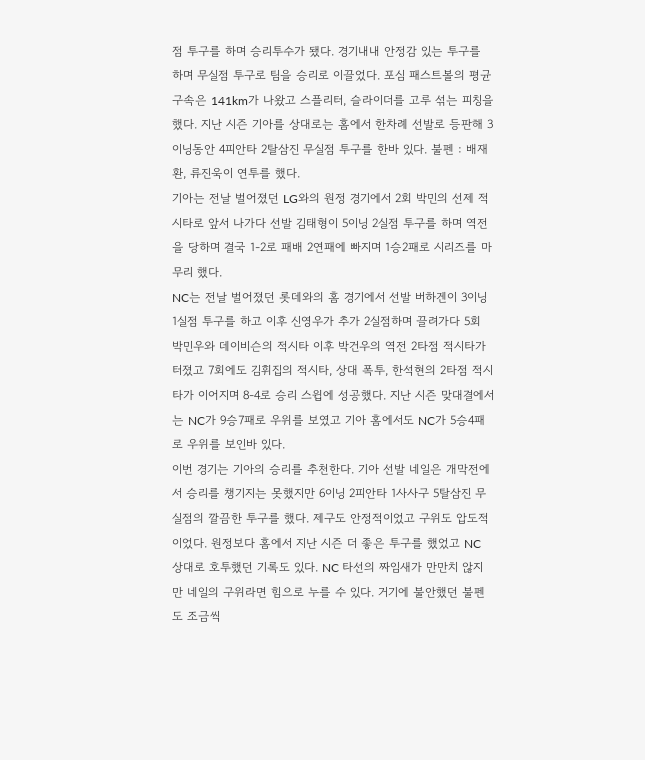점 투구를 하며 승리투수가 됐다. 경기내내 안정감 있는 투구를 하며 무실점 투구로 팀을 승리로 이끌었다. 포심 패스트볼의 평균 구속은 141km가 나왔고 스플리터, 슬라이더를 고루 섞는 피칭을 했다. 지난 시즌 기아를 상대로는 홈에서 한차례 선발로 등판해 3이닝동안 4피안타 2탈삼진 무실점 투구를 한바 있다. 불펜 : 배재환, 류진욱이 연투를 했다.
기아는 전날 벌어졌던 LG와의 원정 경기에서 2회 박민의 선제 적시타로 앞서 나가다 선발 김태형이 5이닝 2실점 투구를 하며 역전을 당하며 결국 1-2로 패배 2연패에 빠지며 1승2패로 시리즈를 마무리 했다.
NC는 전날 벌어졌던 롯데와의 홈 경기에서 선발 버하겐이 3이닝 1실점 투구를 하고 이후 신영우가 추가 2실점하며 끌려가다 5회 박민우와 데이비슨의 적시타 이후 박건우의 역전 2타점 적시타가 터졌고 7회에도 김휘집의 적시타, 상대 폭투, 한석현의 2타점 적시타가 이어지며 8-4로 승리 스윕에 성공했다. 지난 시즌 맞대결에서는 NC가 9승7패로 우위를 보였고 기아 홈에서도 NC가 5승4패로 우위를 보인바 있다.
이번 경기는 기아의 승리를 추천한다. 기아 선발 네일은 개막전에서 승리를 챙기지는 못했지만 6이닝 2피안타 1사사구 5탈삼진 무실점의 깔끔한 투구를 했다. 제구도 안정적이었고 구위도 압도적이었다. 원정보다 홈에서 지난 시즌 더 좋은 투구를 했었고 NC 상대로 호투했던 기록도 있다. NC 타선의 짜임새가 만만치 않지만 네일의 구위라면 힘으로 누를 수 있다. 거기에 불안했던 불펜도 조금씩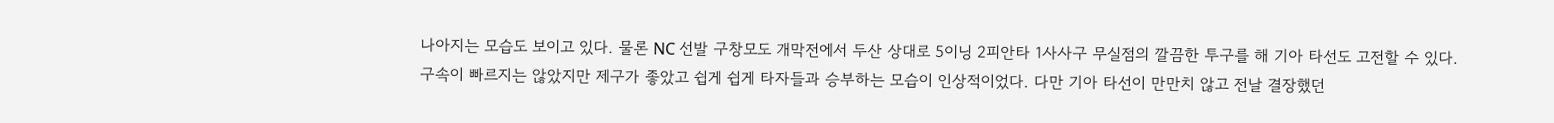나아지는 모습도 보이고 있다. 물론 NC 선발 구창모도 개막전에서 두산 상대로 5이닝 2피안타 1사사구 무실점의 깔끔한 투구를 해 기아 타선도 고전할 수 있다. 구속이 빠르지는 않았지만 제구가 좋았고 쉽게 쉽게 타자들과 승부하는 모습이 인상적이었다. 다만 기아 타선이 만만치 않고 전날 결장했던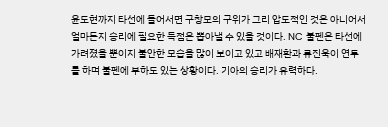윤도현까지 타선에 들어서면 구창모의 구위가 그리 압도적인 것은 아니어서 얼마든지 승리에 필요한 득점은 뽑아낼 수 있을 것이다. NC 불펜은 타선에 가려졌을 뿐이지 불안한 모습을 많이 보이고 있고 배재환과 류진욱이 연투를 하며 불펜에 부하도 있는 상황이다. 기아의 승리가 유력하다.